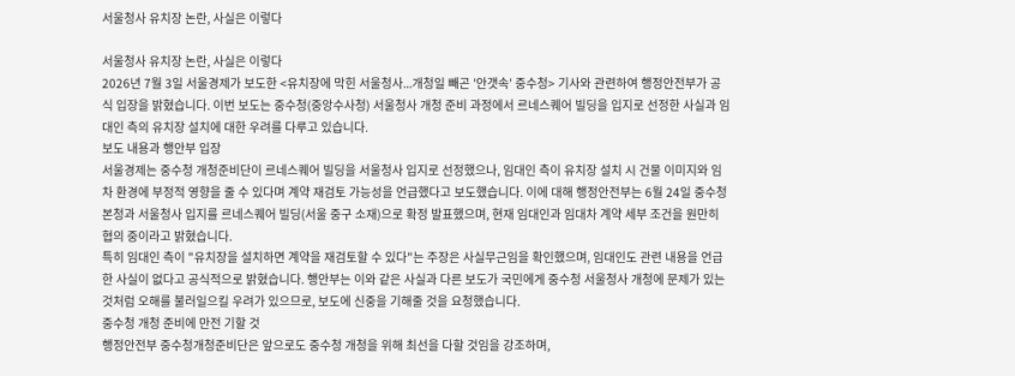서울청사 유치장 논란, 사실은 이렇다

서울청사 유치장 논란, 사실은 이렇다
2026년 7월 3일 서울경제가 보도한 <유치장에 막힌 서울청사...개청일 빼곤 '안갯속' 중수청> 기사와 관련하여 행정안전부가 공식 입장을 밝혔습니다. 이번 보도는 중수청(중앙수사청) 서울청사 개청 준비 과정에서 르네스퀘어 빌딩을 입지로 선정한 사실과 임대인 측의 유치장 설치에 대한 우려를 다루고 있습니다.
보도 내용과 행안부 입장
서울경제는 중수청 개청준비단이 르네스퀘어 빌딩을 서울청사 입지로 선정했으나, 임대인 측이 유치장 설치 시 건물 이미지와 임차 환경에 부정적 영향을 줄 수 있다며 계약 재검토 가능성을 언급했다고 보도했습니다. 이에 대해 행정안전부는 6월 24일 중수청 본청과 서울청사 입지를 르네스퀘어 빌딩(서울 중구 소재)으로 확정 발표했으며, 현재 임대인과 임대차 계약 세부 조건을 원만히 협의 중이라고 밝혔습니다.
특히 임대인 측이 "유치장을 설치하면 계약을 재검토할 수 있다"는 주장은 사실무근임을 확인했으며, 임대인도 관련 내용을 언급한 사실이 없다고 공식적으로 밝혔습니다. 행안부는 이와 같은 사실과 다른 보도가 국민에게 중수청 서울청사 개청에 문제가 있는 것처럼 오해를 불러일으킬 우려가 있으므로, 보도에 신중을 기해줄 것을 요청했습니다.
중수청 개청 준비에 만전 기할 것
행정안전부 중수청개청준비단은 앞으로도 중수청 개청을 위해 최선을 다할 것임을 강조하며,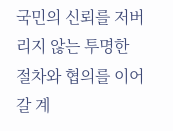국민의 신뢰를 저버리지 않는 투명한 절차와 협의를 이어갈 계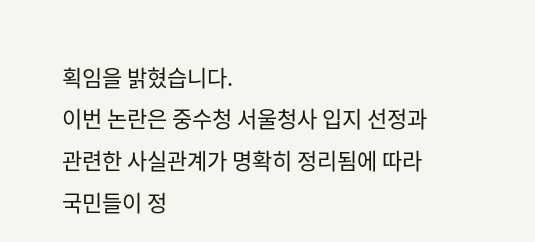획임을 밝혔습니다.
이번 논란은 중수청 서울청사 입지 선정과 관련한 사실관계가 명확히 정리됨에 따라 국민들이 정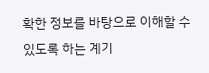확한 정보를 바탕으로 이해할 수 있도록 하는 계기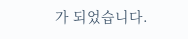가 되었습니다.